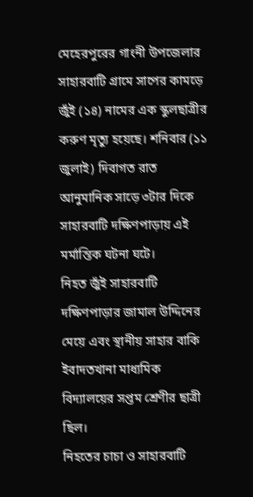মেহেরপুরের গাংনী উপজেলার সাহারবাটি গ্রামে সাপের কামড়ে জুঁই (১৪) নামের এক স্কুলছাত্রীর করুণ মৃত্যু হয়েছে। শনিবার (১১ জুলাই) দিবাগত রাত আনুমানিক সাড়ে ৩টার দিকে সাহারবাটি দক্ষিণপাড়ায় এই মর্মান্তিক ঘটনা ঘটে।
নিহত জুঁই সাহারবাটি দক্ষিণপাড়ার জামাল উদ্দিনের মেয়ে এবং স্থানীয় সাহার বাকি ইবাদতখানা মাধ্যমিক বিদ্যালয়ের সপ্তম শ্রেণীর ছাত্রী ছিল।
নিহতের চাচা ও সাহারবাটি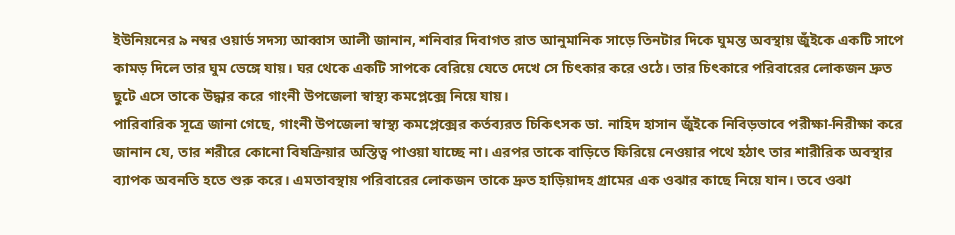ইউনিয়নের ৯ নম্বর ওয়ার্ড সদস্য আব্বাস আলী জানান, শনিবার দিবাগত রাত আনুমানিক সাড়ে তিনটার দিকে ঘুমন্ত অবস্থায় জুঁইকে একটি সাপে কামড় দিলে তার ঘুম ভেঙ্গে যায়। ঘর থেকে একটি সাপকে বেরিয়ে যেতে দেখে সে চিৎকার করে ওঠে। তার চিৎকারে পরিবারের লোকজন দ্রুত ছুটে এসে তাকে উদ্ধার করে গাংনী উপজেলা স্বাস্থ্য কমপ্লেক্সে নিয়ে যায়।
পারিবারিক সূত্রে জানা গেছে, গাংনী উপজেলা স্বাস্থ্য কমপ্লেক্সের কর্তব্যরত চিকিৎসক ডা. নাহিদ হাসান জুঁইকে নিবিড়ভাবে পরীক্ষা-নিরীক্ষা করে জানান যে, তার শরীরে কোনো বিষক্রিয়ার অস্তিত্ব পাওয়া যাচ্ছে না। এরপর তাকে বাড়িতে ফিরিয়ে নেওয়ার পথে হঠাৎ তার শারীরিক অবস্থার ব্যাপক অবনতি হতে শুরু করে। এমতাবস্থায় পরিবারের লোকজন তাকে দ্রুত হাড়িয়াদহ গ্রামের এক ওঝার কাছে নিয়ে যান। তবে ওঝা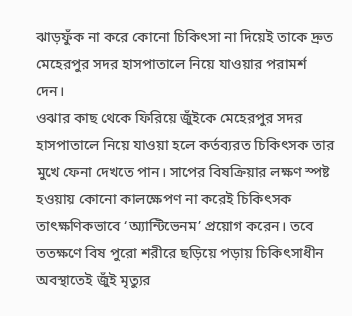ঝাড়ফুঁক না করে কোনো চিকিৎসা না দিয়েই তাকে দ্রুত মেহেরপুর সদর হাসপাতালে নিয়ে যাওয়ার পরামর্শ দেন।
ওঝার কাছ থেকে ফিরিয়ে জুঁইকে মেহেরপুর সদর হাসপাতালে নিয়ে যাওয়া হলে কর্তব্যরত চিকিৎসক তার মুখে ফেনা দেখতে পান। সাপের বিষক্রিয়ার লক্ষণ স্পষ্ট হওয়ায় কোনো কালক্ষেপণ না করেই চিকিৎসক তাৎক্ষণিকভাবে ‘অ্যান্টিভেনম’ প্রয়োগ করেন। তবে ততক্ষণে বিষ পুরো শরীরে ছড়িয়ে পড়ায় চিকিৎসাধীন অবস্থাতেই জুঁই মৃত্যুর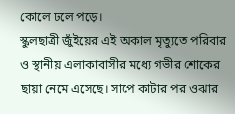কোলে ঢলে পড়ে।
স্কুলছাত্রী জুঁইয়ের এই অকাল মৃত্যুতে পরিবার ও স্থানীয় এলাকাবাসীর মধ্যে গভীর শোকের ছায়া নেমে এসেছে। সাপে কাটার পর ওঝার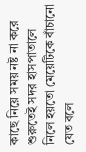কাছে নিয়ে সময় নষ্ট না করে শুরুতেই সদর হাসপাতালে নিলে হয়তো মেয়েটিকে বাঁচানো যেত বলে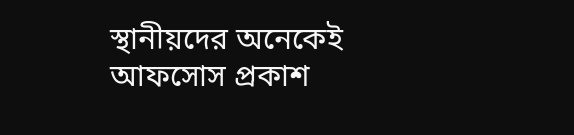স্থানীয়দের অনেকেই আফসোস প্রকাশ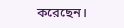করেছেন।